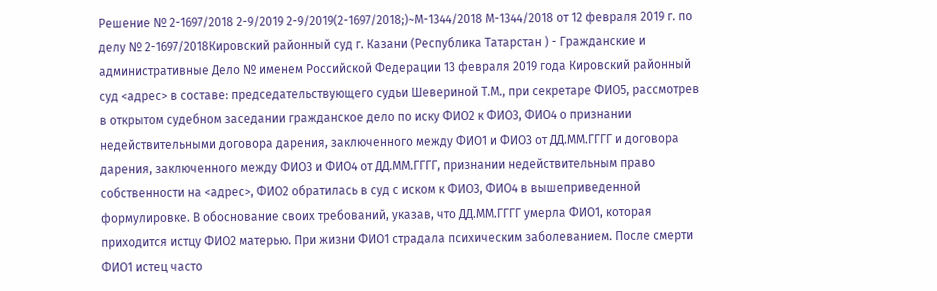Решение № 2-1697/2018 2-9/2019 2-9/2019(2-1697/2018;)~М-1344/2018 М-1344/2018 от 12 февраля 2019 г. по делу № 2-1697/2018Кировский районный суд г. Казани (Республика Татарстан ) - Гражданские и административные Дело № именем Российской Федерации 13 февраля 2019 года Кировский районный суд <адрес> в составе: председательствующего судьи Шевериной Т.М., при секретаре ФИО5, рассмотрев в открытом судебном заседании гражданское дело по иску ФИО2 к ФИО3, ФИО4 о признании недействительными договора дарения, заключенного между ФИО1 и ФИО3 от ДД.ММ.ГГГГ и договора дарения, заключенного между ФИО3 и ФИО4 от ДД.ММ.ГГГГ, признании недействительным право собственности на <адрес>, ФИО2 обратилась в суд с иском к ФИО3, ФИО4 в вышеприведенной формулировке. В обоснование своих требований, указав, что ДД.ММ.ГГГГ умерла ФИО1, которая приходится истцу ФИО2 матерью. При жизни ФИО1 страдала психическим заболеванием. После смерти ФИО1 истец часто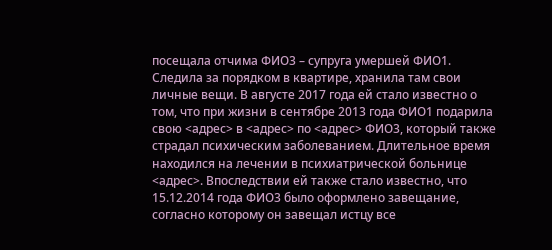посещала отчима ФИО3 – супруга умершей ФИО1. Следила за порядком в квартире, хранила там свои личные вещи. В августе 2017 года ей стало известно о том, что при жизни в сентябре 2013 года ФИО1 подарила свою <адрес> в <адрес> по <адрес> ФИО3, который также страдал психическим заболеванием. Длительное время находился на лечении в психиатрической больнице <адрес>. Впоследствии ей также стало известно, что 15.12.2014 года ФИО3 было оформлено завещание, согласно которому он завещал истцу все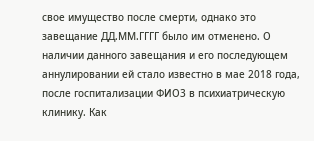свое имущество после смерти, однако это завещание ДД.ММ.ГГГГ было им отменено. О наличии данного завещания и его последующем аннулировании ей стало известно в мае 2018 года, после госпитализации ФИО3 в психиатрическую клинику. Как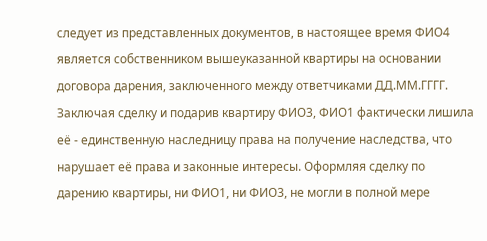следует из представленных документов, в настоящее время ФИО4 является собственником вышеуказанной квартиры на основании договора дарения, заключенного между ответчиками ДД.ММ.ГГГГ. Заключая сделку и подарив квартиру ФИО3, ФИО1 фактически лишила её - единственную наследницу права на получение наследства, что нарушает её права и законные интересы. Оформляя сделку по дарению квартиры, ни ФИО1, ни ФИО3, не могли в полной мере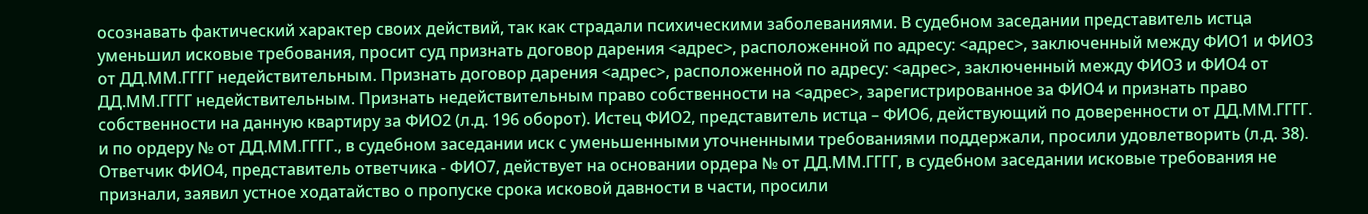осознавать фактический характер своих действий, так как страдали психическими заболеваниями. В судебном заседании представитель истца уменьшил исковые требования, просит суд признать договор дарения <адрес>, расположенной по адресу: <адрес>, заключенный между ФИО1 и ФИО3 от ДД.ММ.ГГГГ недействительным. Признать договор дарения <адрес>, расположенной по адресу: <адрес>, заключенный между ФИО3 и ФИО4 от ДД.ММ.ГГГГ недействительным. Признать недействительным право собственности на <адрес>, зарегистрированное за ФИО4 и признать право собственности на данную квартиру за ФИО2 (л.д. 196 оборот). Истец ФИО2, представитель истца – ФИО6, действующий по доверенности от ДД.ММ.ГГГГ. и по ордеру № от ДД.ММ.ГГГГ., в судебном заседании иск с уменьшенными уточненными требованиями поддержали, просили удовлетворить (л.д. 38). Ответчик ФИО4, представитель ответчика - ФИО7, действует на основании ордера № от ДД.ММ.ГГГГ, в судебном заседании исковые требования не признали, заявил устное ходатайство о пропуске срока исковой давности в части, просили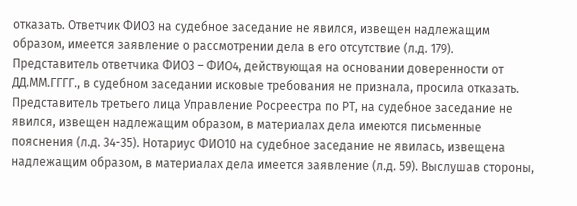отказать. Ответчик ФИО3 на судебное заседание не явился, извещен надлежащим образом, имеется заявление о рассмотрении дела в его отсутствие (л.д. 179). Представитель ответчика ФИО3 – ФИО4, действующая на основании доверенности от ДД.ММ.ГГГГ., в судебном заседании исковые требования не признала, просила отказать. Представитель третьего лица Управление Росреестра по РТ, на судебное заседание не явился, извещен надлежащим образом, в материалах дела имеются письменные пояснения (л.д. 34-35). Нотариус ФИО10 на судебное заседание не явилась, извещена надлежащим образом, в материалах дела имеется заявление (л.д. 59). Выслушав стороны,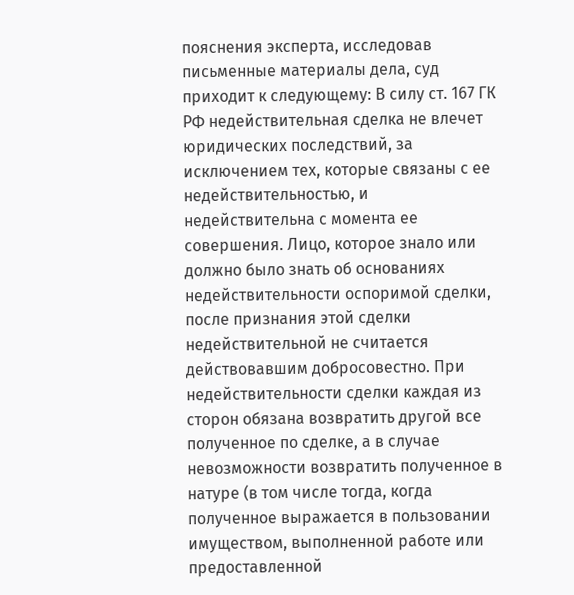пояснения эксперта, исследовав письменные материалы дела, суд приходит к следующему: В силу ст. 167 ГК РФ недействительная сделка не влечет юридических последствий, за исключением тех, которые связаны с ее недействительностью, и недействительна с момента ее совершения. Лицо, которое знало или должно было знать об основаниях недействительности оспоримой сделки, после признания этой сделки недействительной не считается действовавшим добросовестно. При недействительности сделки каждая из сторон обязана возвратить другой все полученное по сделке, а в случае невозможности возвратить полученное в натуре (в том числе тогда, когда полученное выражается в пользовании имуществом, выполненной работе или предоставленной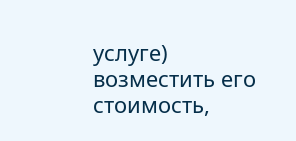услуге) возместить его стоимость,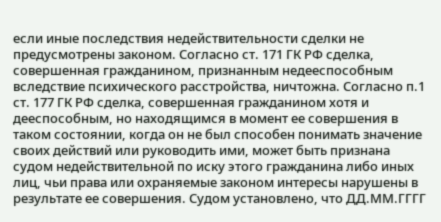если иные последствия недействительности сделки не предусмотрены законом. Согласно ст. 171 ГК РФ сделка, совершенная гражданином, признанным недееспособным вследствие психического расстройства, ничтожна. Согласно п.1 ст. 177 ГК РФ сделка, совершенная гражданином хотя и дееспособным, но находящимся в момент ее совершения в таком состоянии, когда он не был способен понимать значение своих действий или руководить ими, может быть признана судом недействительной по иску этого гражданина либо иных лиц, чьи права или охраняемые законом интересы нарушены в результате ее совершения. Судом установлено, что ДД.ММ.ГГГГ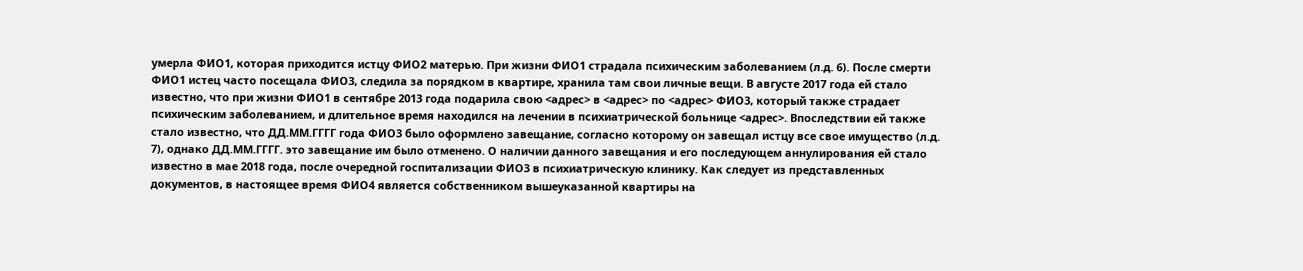умерла ФИО1, которая приходится истцу ФИО2 матерью. При жизни ФИО1 страдала психическим заболеванием (л.д. 6). После смерти ФИО1 истец часто посещала ФИО3, следила за порядком в квартире, хранила там свои личные вещи. В августе 2017 года ей стало известно, что при жизни ФИО1 в сентябре 2013 года подарила свою <адрес> в <адрес> по <адрес> ФИО3, который также страдает психическим заболеванием, и длительное время находился на лечении в психиатрической больнице <адрес>. Впоследствии ей также стало известно, что ДД.ММ.ГГГГ года ФИО3 было оформлено завещание, согласно которому он завещал истцу все свое имущество (л.д. 7), однако ДД.ММ.ГГГГ. это завещание им было отменено. О наличии данного завещания и его последующем аннулирования ей стало известно в мае 2018 года, после очередной госпитализации ФИО3 в психиатрическую клинику. Как следует из представленных документов, в настоящее время ФИО4 является собственником вышеуказанной квартиры на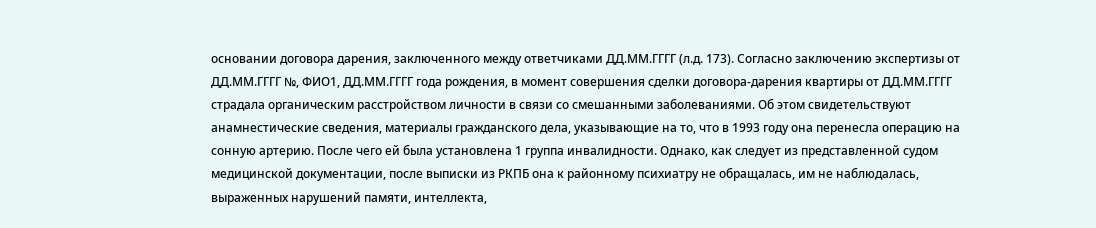основании договора дарения, заключенного между ответчиками ДД.ММ.ГГГГ (л.д. 173). Согласно заключению экспертизы от ДД.ММ.ГГГГ №, ФИО1, ДД.ММ.ГГГГ года рождения, в момент совершения сделки договора-дарения квартиры от ДД.ММ.ГГГГ страдала органическим расстройством личности в связи со смешанными заболеваниями. Об этом свидетельствуют анамнестические сведения, материалы гражданского дела, указывающие на то, что в 1993 году она перенесла операцию на сонную артерию. После чего ей была установлена 1 группа инвалидности. Однако, как следует из представленной судом медицинской документации, после выписки из РКПБ она к районному психиатру не обращалась, им не наблюдалась, выраженных нарушений памяти, интеллекта,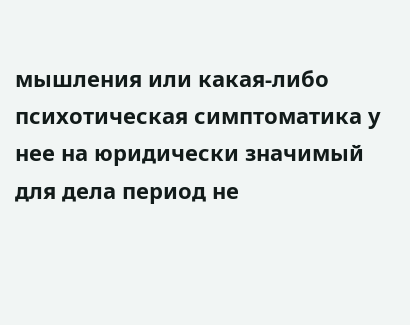мышления или какая-либо психотическая симптоматика у нее на юридически значимый для дела период не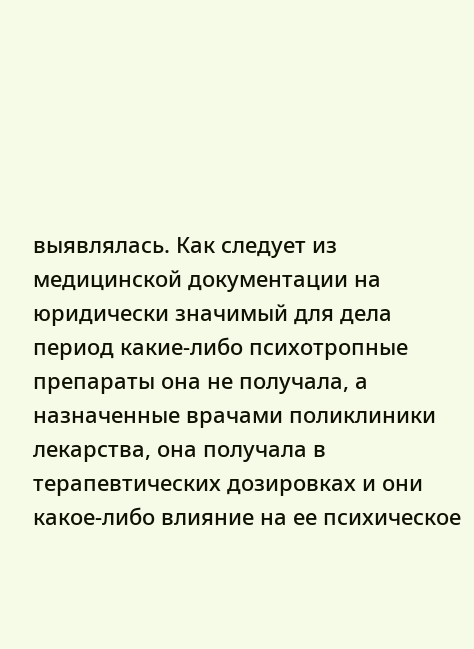выявлялась. Как следует из медицинской документации на юридически значимый для дела период какие-либо психотропные препараты она не получала, а назначенные врачами поликлиники лекарства, она получала в терапевтических дозировках и они какое-либо влияние на ее психическое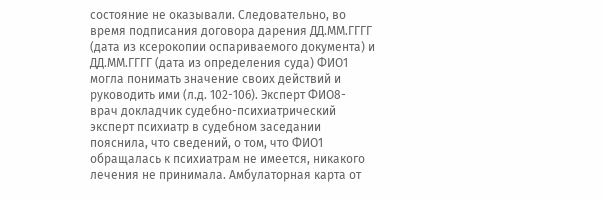состояние не оказывали. Следовательно, во время подписания договора дарения ДД.ММ.ГГГГ (дата из ксерокопии оспариваемого документа) и ДД.ММ.ГГГГ (дата из определения суда) ФИО1 могла понимать значение своих действий и руководить ими (л.д. 102-106). Эксперт ФИО8- врач докладчик судебно-психиатрический эксперт психиатр в судебном заседании пояснила, что сведений, о том, что ФИО1 обращалась к психиатрам не имеется, никакого лечения не принимала. Амбулаторная карта от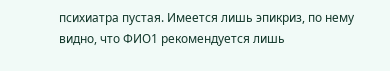психиатра пустая. Имеется лишь эпикриз, по нему видно, что ФИО1 рекомендуется лишь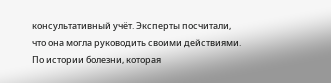консультативный учёт. Эксперты посчитали, что она могла руководить своими действиями. По истории болезни, которая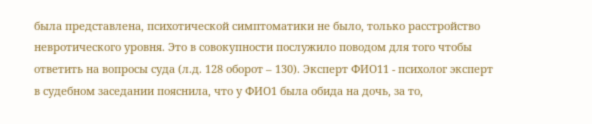была представлена, психотической симптоматики не было, только расстройство невротического уровня. Это в совокупности послужило поводом для того чтобы ответить на вопросы суда (л.д. 128 оборот – 130). Эксперт ФИО11 - психолог эксперт в судебном заседании пояснила, что у ФИО1 была обида на дочь, за то,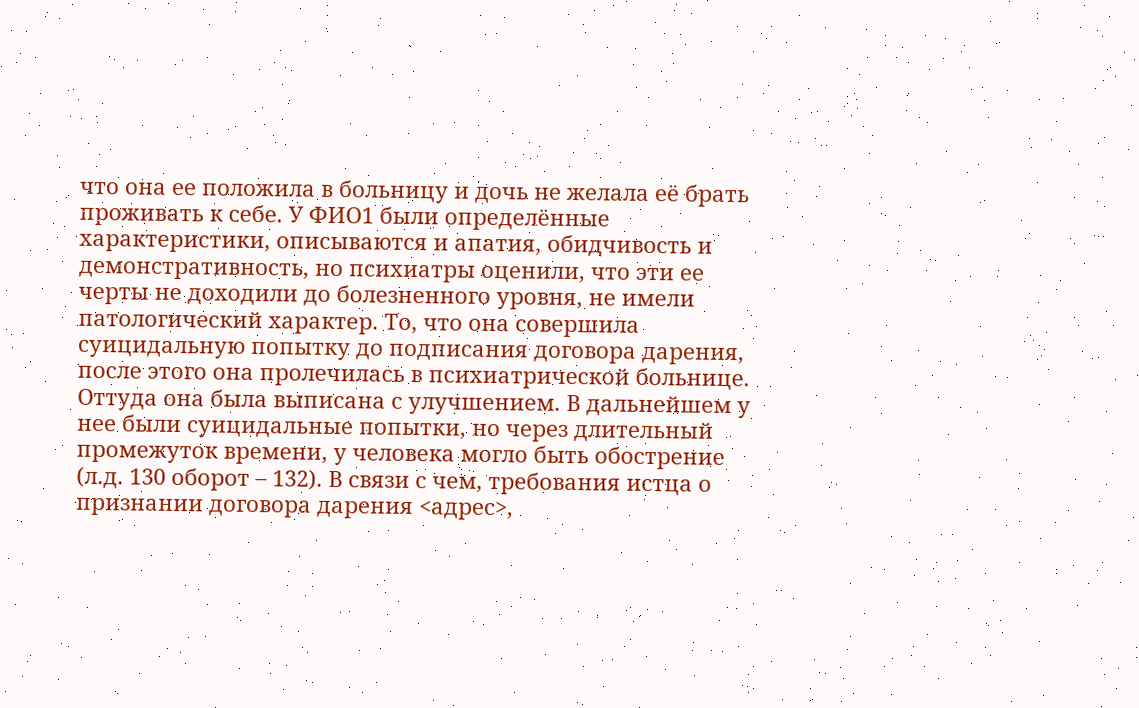что она ее положила в больницу и дочь не желала её брать проживать к себе. У ФИО1 были определённые характеристики, описываются и апатия, обидчивость и демонстративность, но психиатры оценили, что эти ее черты не доходили до болезненного уровня, не имели патологический характер. То, что она совершила суицидальную попытку до подписания договора дарения, после этого она пролечилась в психиатрической больнице. Оттуда она была выписана с улучшением. В дальнейшем у нее были суицидальные попытки, но через длительный промежуток времени, у человека могло быть обострение (л.д. 130 оборот – 132). В связи с чем, требования истца о признании договора дарения <адрес>,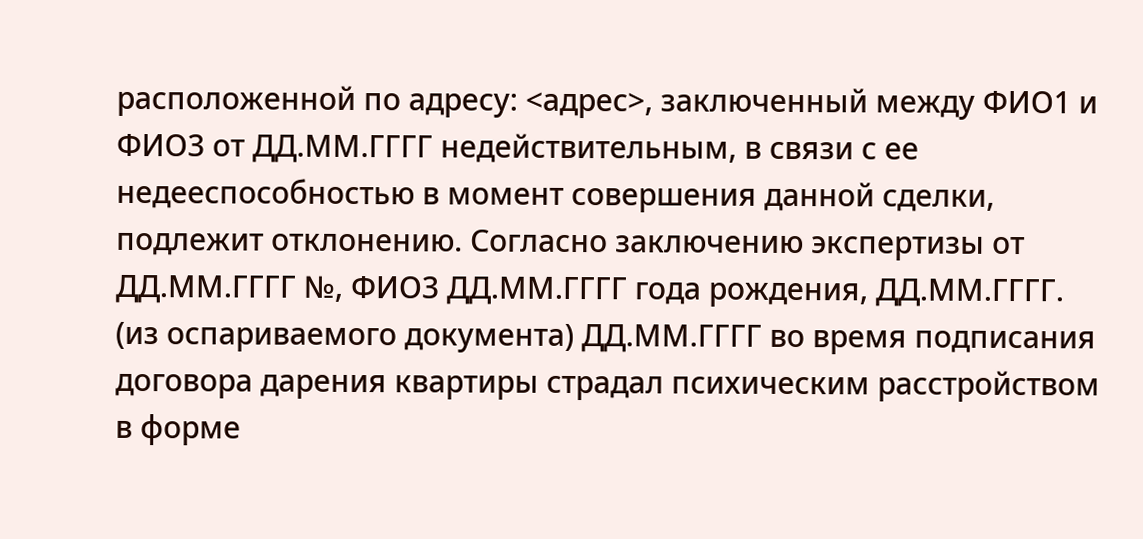расположенной по адресу: <адрес>, заключенный между ФИО1 и ФИО3 от ДД.ММ.ГГГГ недействительным, в связи с ее недееспособностью в момент совершения данной сделки, подлежит отклонению. Согласно заключению экспертизы от ДД.ММ.ГГГГ №, ФИО3 ДД.ММ.ГГГГ года рождения, ДД.ММ.ГГГГ. (из оспариваемого документа) ДД.ММ.ГГГГ во время подписания договора дарения квартиры страдал психическим расстройством в форме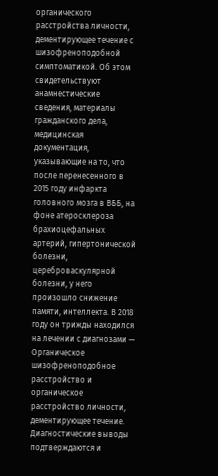органического расстройства личности, дементирующее течение с шизофреноподобной симптоматикой. Об этом свидетельствуют анамнестические сведения, материалы гражданского дела, медицинская документация, указывающие на то, что после перенесенного в 2015 году инфаркта головного мозга в ВББ, на фоне атеросклероза брахиоцефальных артерий, гипертонической болезни, цереброваскулярной болезни, у него произошло снижение памяти, интеллекта. В 2018 году он трижды находился на лечении с диагнозами — Органическое шизофреноподобное расстройство и органическое расстройство личности, дементирующее течение. Диагностические выводы подтверждаются и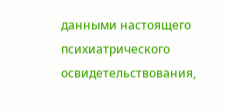данными настоящего психиатрического освидетельствования,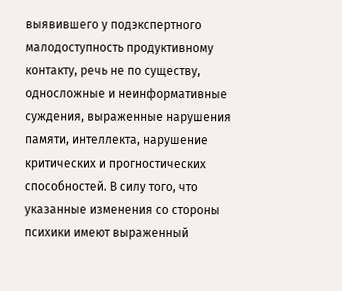выявившего у подэкспертного малодоступность продуктивному контакту, речь не по существу, односложные и неинформативные суждения, выраженные нарушения памяти, интеллекта, нарушение критических и прогностических способностей. В силу того, что указанные изменения со стороны психики имеют выраженный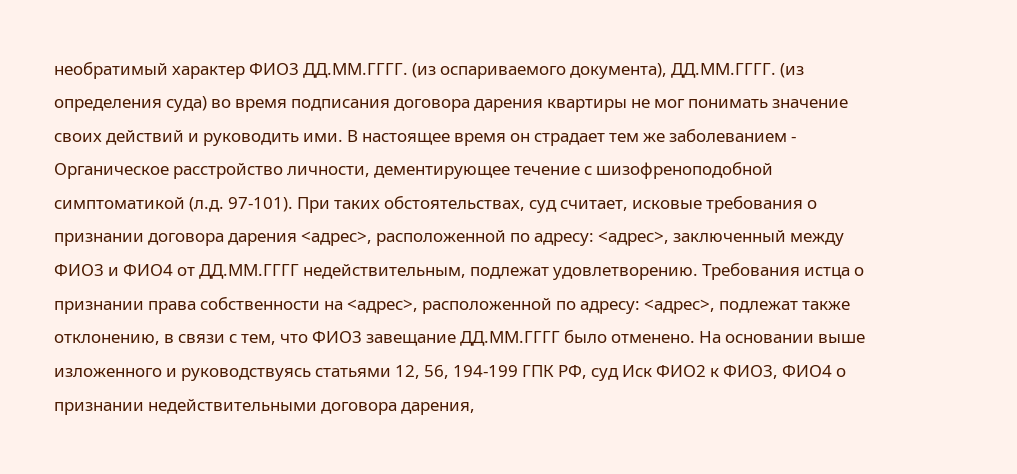необратимый характер ФИО3 ДД.ММ.ГГГГ. (из оспариваемого документа), ДД.ММ.ГГГГ. (из определения суда) во время подписания договора дарения квартиры не мог понимать значение своих действий и руководить ими. В настоящее время он страдает тем же заболеванием - Органическое расстройство личности, дементирующее течение с шизофреноподобной симптоматикой (л.д. 97-101). При таких обстоятельствах, суд считает, исковые требования о признании договора дарения <адрес>, расположенной по адресу: <адрес>, заключенный между ФИО3 и ФИО4 от ДД.ММ.ГГГГ недействительным, подлежат удовлетворению. Требования истца о признании права собственности на <адрес>, расположенной по адресу: <адрес>, подлежат также отклонению, в связи с тем, что ФИО3 завещание ДД.ММ.ГГГГ было отменено. На основании выше изложенного и руководствуясь статьями 12, 56, 194-199 ГПК РФ, суд Иск ФИО2 к ФИО3, ФИО4 о признании недействительными договора дарения,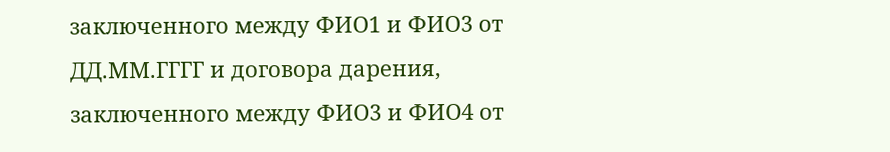заключенного между ФИО1 и ФИО3 от ДД.ММ.ГГГГ и договора дарения, заключенного между ФИО3 и ФИО4 от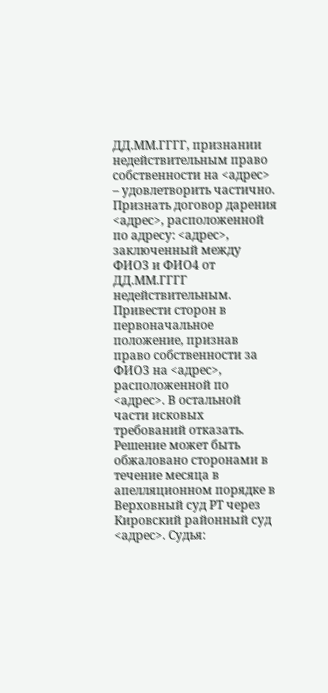ДД.ММ.ГГГГ, признании недействительным право собственности на <адрес> – удовлетворить частично. Признать договор дарения <адрес>, расположенной по адресу: <адрес>, заключенный между ФИО3 и ФИО4 от ДД.ММ.ГГГГ недействительным. Привести сторон в первоначальное положение, признав право собственности за ФИО3 на <адрес>, расположенной по <адрес>. В остальной части исковых требований отказать. Решение может быть обжаловано сторонами в течение месяца в апелляционном порядке в Верховный суд РТ через Кировский районный суд <адрес>. Судья: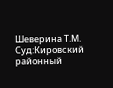Шеверина Т.М. Суд:Кировский районный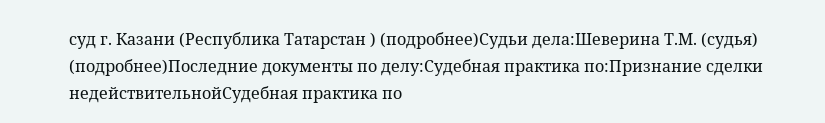суд г. Казани (Республика Татарстан ) (подробнее)Судьи дела:Шеверина Т.М. (судья) (подробнее)Последние документы по делу:Судебная практика по:Признание сделки недействительнойСудебная практика по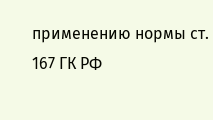применению нормы ст. 167 ГК РФ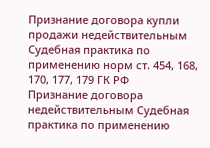Признание договора купли продажи недействительным Судебная практика по применению норм ст. 454, 168, 170, 177, 179 ГК РФ
Признание договора недействительным Судебная практика по применению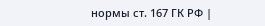нормы ст. 167 ГК РФ |